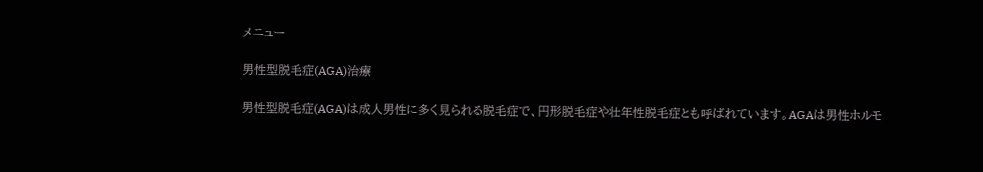メニュー

男性型脱毛症(AGA)治療

男性型脱毛症(AGA)は成人男性に多く見られる脱毛症で、円形脱毛症や壮年性脱毛症とも呼ばれています。AGAは男性ホルモ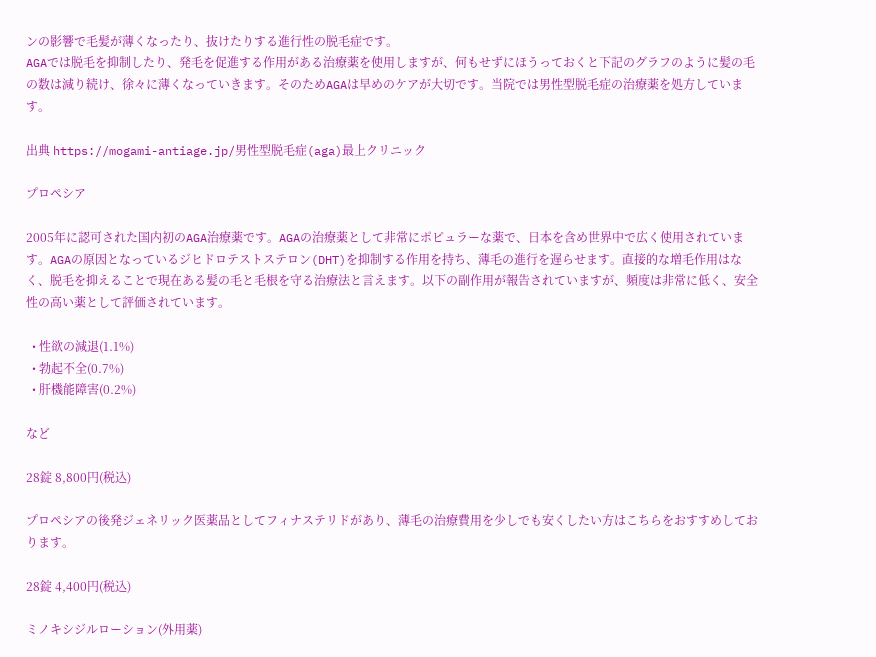ンの影響で毛髪が薄くなったり、抜けたりする進行性の脱毛症です。
AGAでは脱毛を抑制したり、発毛を促進する作用がある治療薬を使用しますが、何もせずにほうっておくと下記のグラフのように髪の毛の数は減り続け、徐々に薄くなっていきます。そのためAGAは早めのケアが大切です。当院では男性型脱毛症の治療薬を処方しています。

出典 https://mogami-antiage.jp/男性型脱毛症(aga)最上クリニック

プロペシア

2005年に認可された国内初のAGA治療薬です。AGAの治療薬として非常にポピュラーな薬で、日本を含め世界中で広く使用されています。AGAの原因となっているジヒドロテストステロン(DHT)を抑制する作用を持ち、薄毛の進行を遅らせます。直接的な増毛作用はなく、脱毛を抑えることで現在ある髪の毛と毛根を守る治療法と言えます。以下の副作用が報告されていますが、頻度は非常に低く、安全性の高い薬として評価されています。

  • 性欲の減退(1.1%)
  • 勃起不全(0.7%)
  • 肝機能障害(0.2%)

など

28錠 8,800円(税込)

プロペシアの後発ジェネリック医薬品としてフィナステリドがあり、薄毛の治療費用を少しでも安くしたい方はこちらをおすすめしております。

28錠 4,400円(税込)

ミノキシジルローション(外用薬)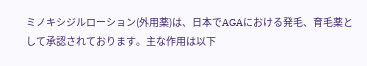ミノキシジルローション(外用薬)は、日本でAGAにおける発毛、育毛薬として承認されております。主な作用は以下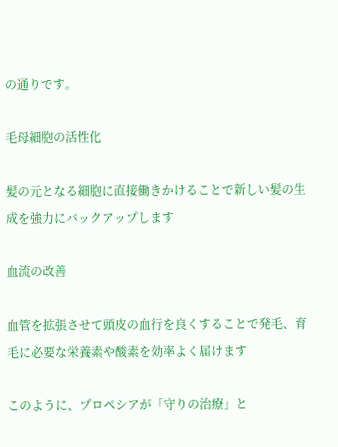の通りです。

毛母細胞の活性化

髪の元となる細胞に直接働きかけることで新しい髪の生成を強力にバックアップします

血流の改善

血管を拡張させて頭皮の血行を良くすることで発毛、育毛に必要な栄養素や酸素を効率よく届けます

このように、プロペシアが「守りの治療」と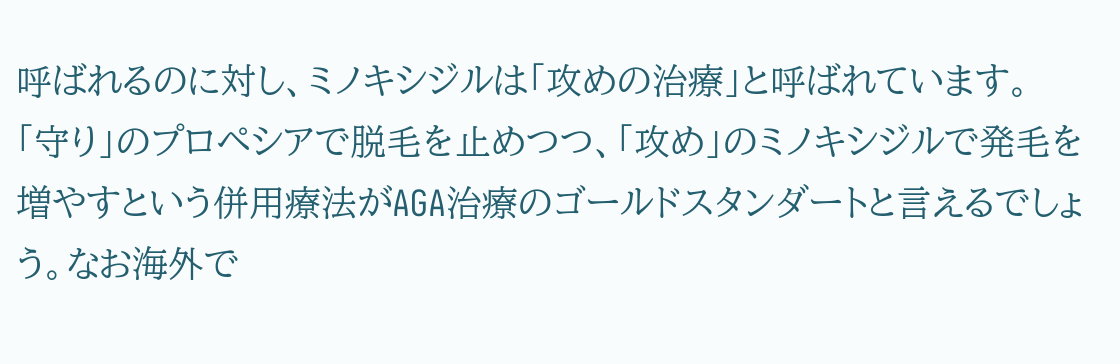呼ばれるのに対し、ミノキシジルは「攻めの治療」と呼ばれています。
「守り」のプロペシアで脱毛を止めつつ、「攻め」のミノキシジルで発毛を増やすという併用療法がAGA治療のゴールドスタンダートと言えるでしょう。なお海外で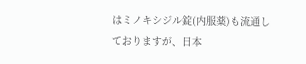はミノキシジル錠(内服薬)も流通しておりますが、日本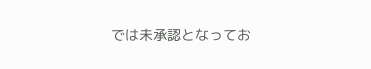では未承認となってお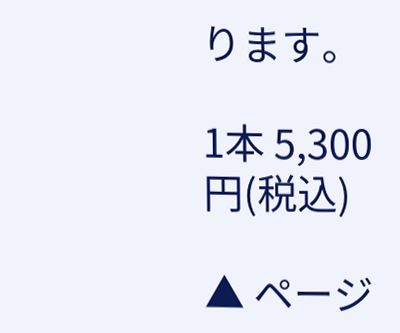ります。

1本 5,300円(税込)

▲ ページ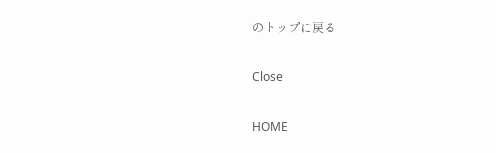のトップに戻る

Close

HOME